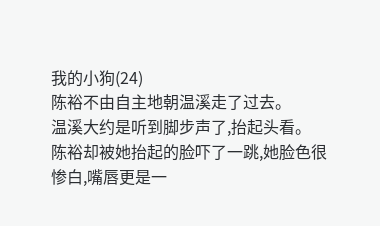我的小狗(24)
陈裕不由自主地朝温溪走了过去。
温溪大约是听到脚步声了,抬起头看。
陈裕却被她抬起的脸吓了一跳,她脸色很惨白,嘴唇更是一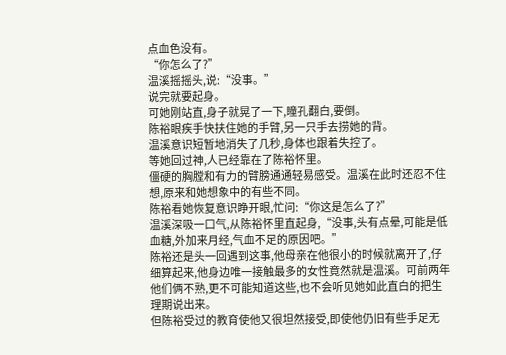点血色没有。
“你怎么了?”
温溪摇摇头,说:“没事。”
说完就要起身。
可她刚站直,身子就晃了一下,瞳孔翻白,要倒。
陈裕眼疾手快扶住她的手臂,另一只手去捞她的背。
温溪意识短暂地消失了几秒,身体也跟着失控了。
等她回过神,人已经靠在了陈裕怀里。
僵硬的胸膛和有力的臂膀通通轻易感受。温溪在此时还忍不住想,原来和她想象中的有些不同。
陈裕看她恢复意识睁开眼,忙问:“你这是怎么了?”
温溪深吸一口气,从陈裕怀里直起身,“没事,头有点晕,可能是低血糖,外加来月经,气血不足的原因吧。”
陈裕还是头一回遇到这事,他母亲在他很小的时候就离开了,仔细算起来,他身边唯一接触最多的女性竟然就是温溪。可前两年他们俩不熟,更不可能知道这些,也不会听见她如此直白的把生理期说出来。
但陈裕受过的教育使他又很坦然接受,即使他仍旧有些手足无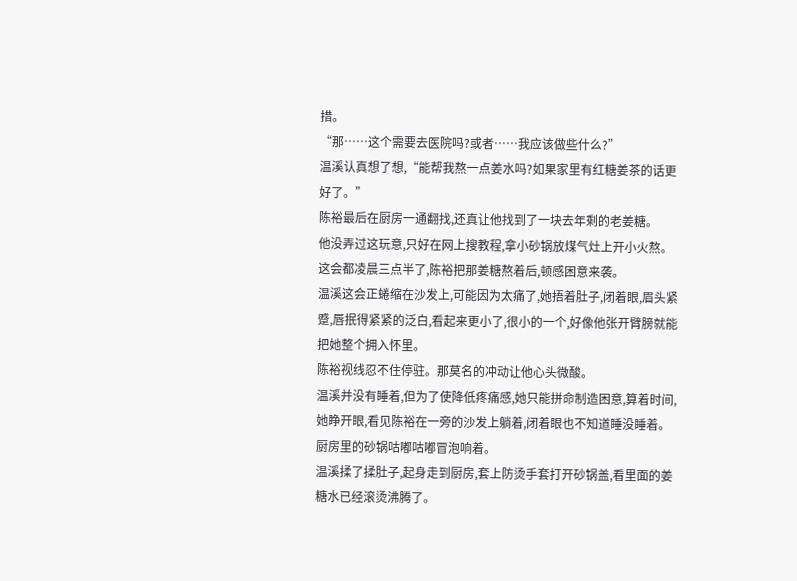措。
“那……这个需要去医院吗?或者……我应该做些什么?”
温溪认真想了想,“能帮我熬一点姜水吗?如果家里有红糖姜茶的话更好了。”
陈裕最后在厨房一通翻找,还真让他找到了一块去年剩的老姜糖。
他没弄过这玩意,只好在网上搜教程,拿小砂锅放煤气灶上开小火熬。
这会都凌晨三点半了,陈裕把那姜糖熬着后,顿感困意来袭。
温溪这会正蜷缩在沙发上,可能因为太痛了,她捂着肚子,闭着眼,眉头紧蹙,唇抿得紧紧的泛白,看起来更小了,很小的一个,好像他张开臂膀就能把她整个拥入怀里。
陈裕视线忍不住停驻。那莫名的冲动让他心头微酸。
温溪并没有睡着,但为了使降低疼痛感,她只能拼命制造困意,算着时间,她睁开眼,看见陈裕在一旁的沙发上躺着,闭着眼也不知道睡没睡着。
厨房里的砂锅咕嘟咕嘟冒泡响着。
温溪揉了揉肚子,起身走到厨房,套上防烫手套打开砂锅盖,看里面的姜糖水已经滚烫沸腾了。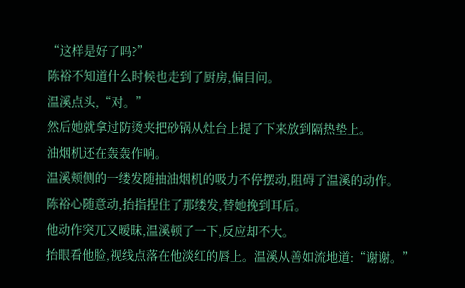“这样是好了吗?”
陈裕不知道什么时候也走到了厨房,偏目问。
温溪点头,“对。”
然后她就拿过防烫夹把砂锅从灶台上提了下来放到隔热垫上。
油烟机还在轰轰作响。
温溪颊侧的一缕发随抽油烟机的吸力不停摆动,阻碍了温溪的动作。
陈裕心随意动,抬指捏住了那缕发,替她挽到耳后。
他动作突兀又暧昧,温溪顿了一下,反应却不大。
抬眼看他脸,视线点落在他淡红的唇上。温溪从善如流地道:“谢谢。”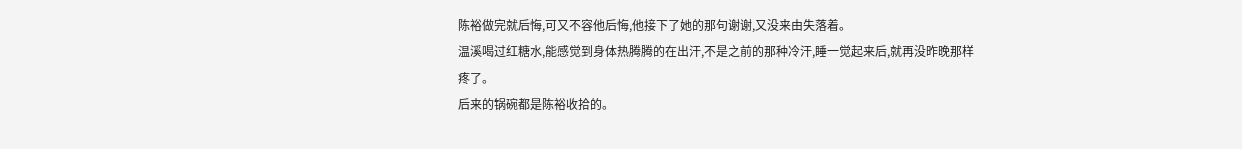陈裕做完就后悔,可又不容他后悔,他接下了她的那句谢谢,又没来由失落着。
温溪喝过红糖水,能感觉到身体热腾腾的在出汗,不是之前的那种冷汗,睡一觉起来后,就再没昨晚那样疼了。
后来的锅碗都是陈裕收拾的。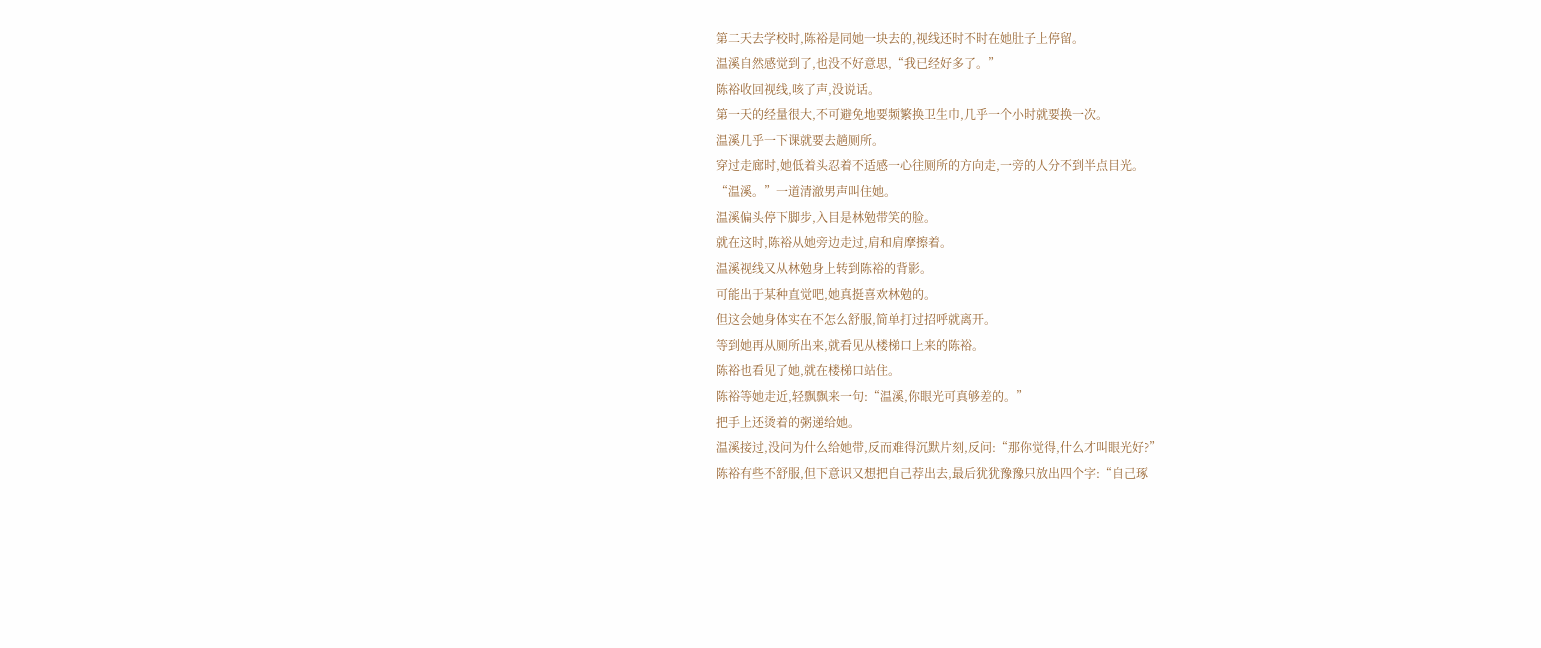第二天去学校时,陈裕是同她一块去的,视线还时不时在她肚子上停留。
温溪自然感觉到了,也没不好意思,“我已经好多了。”
陈裕收回视线,咳了声,没说话。
第一天的经量很大,不可避免地要频繁换卫生巾,几乎一个小时就要换一次。
温溪几乎一下课就要去趟厕所。
穿过走廊时,她低着头忍着不适感一心往厕所的方向走,一旁的人分不到半点目光。
“温溪。”一道清澈男声叫住她。
温溪偏头停下脚步,入目是林勉带笑的脸。
就在这时,陈裕从她旁边走过,肩和肩摩擦着。
温溪视线又从林勉身上转到陈裕的背影。
可能出于某种直觉吧,她真挺喜欢林勉的。
但这会她身体实在不怎么舒服,简单打过招呼就离开。
等到她再从厕所出来,就看见从楼梯口上来的陈裕。
陈裕也看见了她,就在楼梯口站住。
陈裕等她走近,轻飘飘来一句:“温溪,你眼光可真够差的。”
把手上还烫着的粥递给她。
温溪接过,没问为什么给她带,反而难得沉默片刻,反问:“那你觉得,什么才叫眼光好?”
陈裕有些不舒服,但下意识又想把自己荐出去,最后犹犹豫豫只放出四个字:“自己琢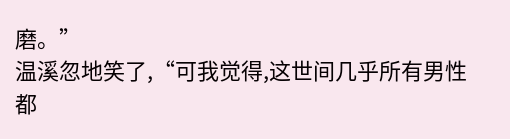磨。”
温溪忽地笑了,“可我觉得,这世间几乎所有男性都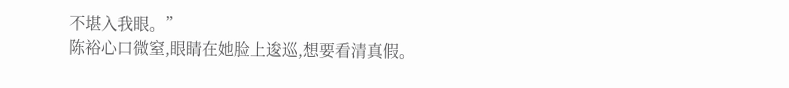不堪入我眼。”
陈裕心口微窒,眼睛在她脸上逡巡,想要看清真假。